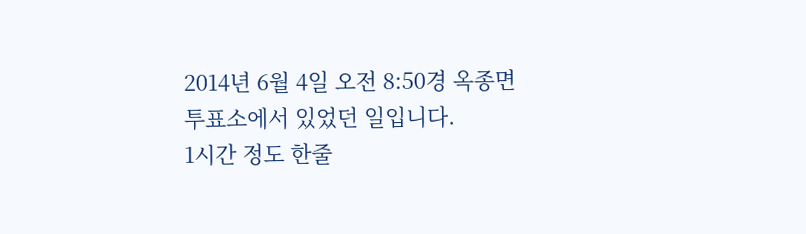2014년 6월 4일 오전 8:50경 옥종면 투표소에서 있었던 일입니다.
1시간 정도 한줄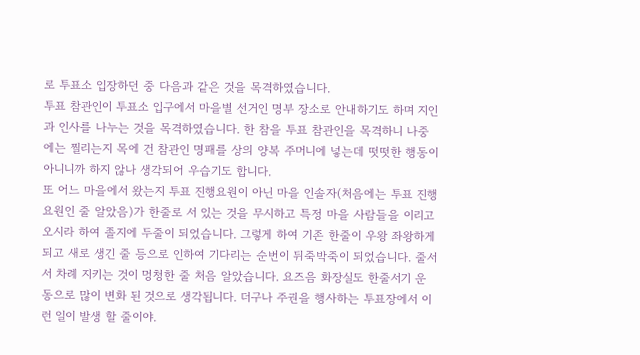로 투표소 입장하던 중 다음과 같은 것을 목격하였습니다.
투표 참관인이 투표소 입구에서 마을별 선거인 명부 장소로 안내하기도 하며 지인과 인사를 나누는 것을 목격하였습니다. 한 참을 투표 참관인을 목격하니 나중에는 찔리는지 목에 건 참관인 명패를 상의 양복 주머니에 넣는데 떳떳한 행동이 아니니까 하지 않나 생각되어 우습기도 합니다.
또 어느 마을에서 왔는지 투표 진행요원이 아닌 마을 인솔자(처음에는 투표 진행요원인 줄 알았음)가 한줄로 서 있는 것을 무시하고 특정 마을 사람들을 이리고 오시라 하여 졸지에 두줄이 되었습니다. 그렇게 하여 기존 한줄이 우왕 좌왕하게 되고 새로 생긴 줄 등으로 인하여 기다리는 순번이 뒤죽박죽이 되었습니다. 줄서서 차례 지키는 것이 멍청한 줄 처음 알았습니다. 요즈음 화장실도 한줄서기 운동으로 많이 변화 된 것으로 생각됩니다. 더구나 주권을 행사하는 투표장에서 이런 일이 발생 할 줄이야.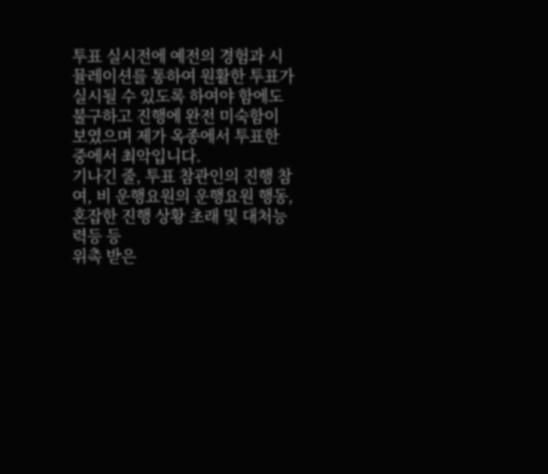투표 실시전에 예전의 경험과 시뮬레이션를 통하여 원활한 투표가 실시될 수 있도록 하여야 함에도 불구하고 진행에 완전 미숙함이 보였으며 제가 옥종에서 투표한 중에서 최악입니다.
기나긴 줄, 투표 참관인의 진행 참여, 비 운행요원의 운행요원 행동, 혼잡한 진행 상황 초래 및 대처능력등 등
위촉 받은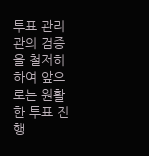투표 관리관의 검증을 철저히 하여 앞으로는 원활한 투표 진행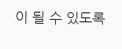이 될 수 있도록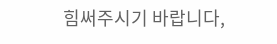힘써주시기 바랍니다,